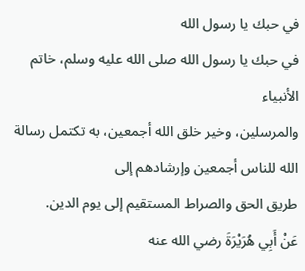في حبك يا رسول الله
في حبك يا رسول الله صلى الله عليه وسلم، خاتم الأنبياء
والمرسلين، وخير خلق الله أجمعين، به تكتمل رسالة الله للناس أجمعين وإرشادهم إلى
طريق الحق والصراط المستقيم إلى يوم الدين.
عَنْ أَبِي هُرَيْرَةَ رضي الله عنه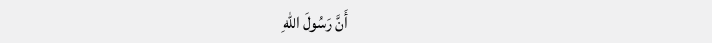أَنَّ رَسُولَ اللهِ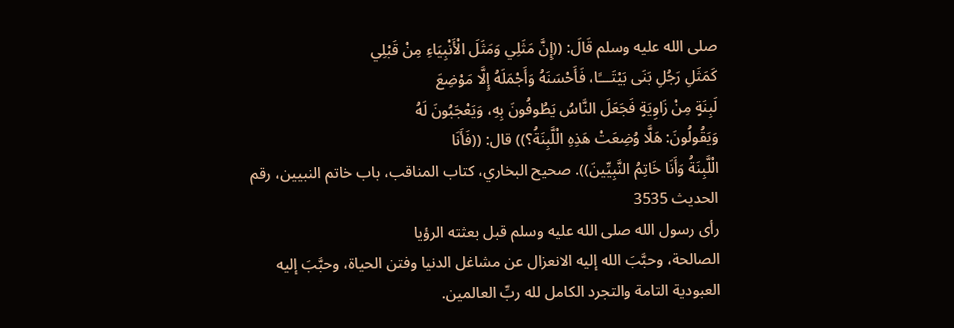صلى الله عليه وسلم قَالَ: ((إِنَّ مَثَلِي وَمَثَلَ الْأَنْبِيَاءِ مِنْ قَبْلِي
كَمَثَلِ رَجُلِ بَنَى بَيْتَـــًا، فَأَحْسَنَهُ وَأَجْمَلَهُ إِلَّا مَوْضِعَ
لَبِنَةٍ مِنْ زَاوِيَةٍ فَجَعَلَ النَّاسُ يَطُوفُونَ بِهِ، وَيَعْجَبُونَ لَهُ
وَيَقُولُونَ: هَلَّا وُضِعَتْ هَذِهِ الْلَّبِنَةُ؟)) قال: ((فَأَنَا
الْلَّبِنَةُ وَأَنَا خَاتِمُ النَّبِيِّينَ)). صحيح البخاري، كتاب المناقب، باب خاتم النبيين، رقم
الحديث 3535
رأى رسول الله صلى الله عليه وسلم قبل بعثته الرؤيا
الصالحة، وحبَّبَ الله إليه الانعزال عن مشاغل الدنيا وفتن الحياة، وحبَّبَ إليه
العبودية التامة والتجرد الكامل لله ربِّ العالمين.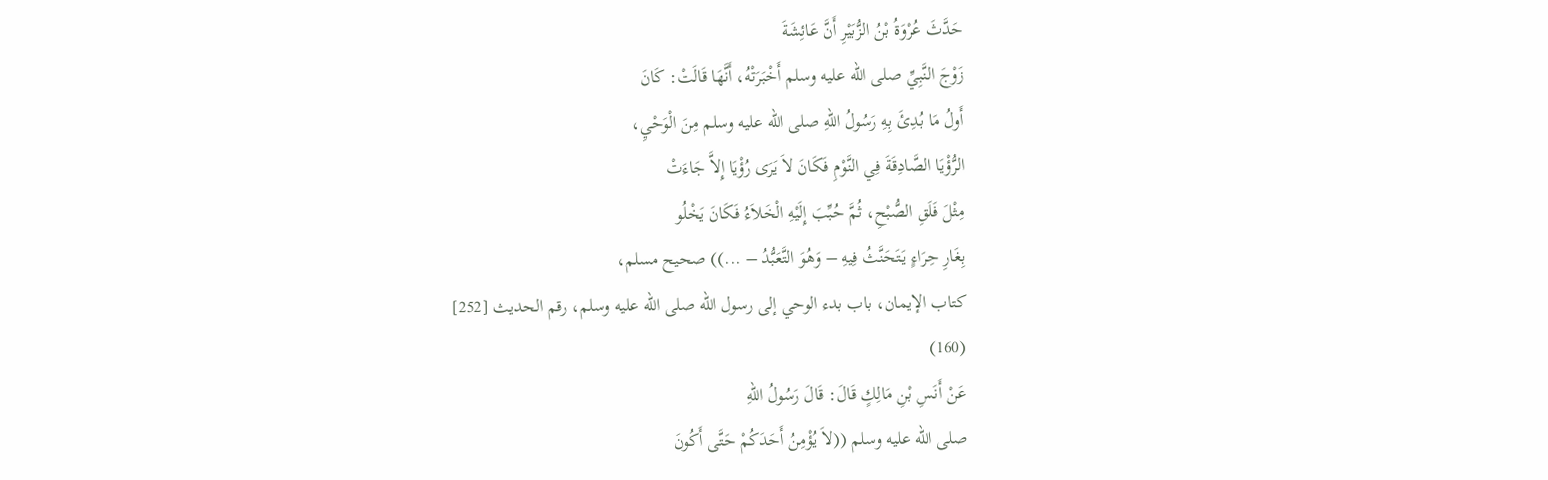حَدَّثَ عُرْوَةُ بْنُ الزُّبَيْرِ أَنَّ عَائِشَةَ
زَوْجَ النَّبِيِّ صلى الله عليه وسلم أَخْبَرَتْهُ، أَنَّهَا قَالَتْ: كَانَ
أَولُ مَا بُدِئَ بِهِ رَسُولُ اللهِ صلى الله عليه وسلم مِنَ الْوَحْيِ،
الرُّؤْيَا الصَّادِقَةَ فِي النَّوْمِ فَكَانَ لاَ يَرَى رُؤْيَا إِلاَّ جَاءَتْ
مِثْلَ فَلَقِ الصُّبْحِ، ثُمَّ حُبِّبَ إِلَيْهِ الْخَلاَءُ فَكَانَ يَخْلُو
بِغَارِ حِرَاءٍ يَتَحَنَّثُ فِيهِ – وَهُوَ التَّعَبُّدُ – ...)) صحيح مسلم،
كتاب الإيمان، باب بدء الوحي إلى رسول الله صلى الله عليه وسلم، رقم الحديث [252]
(160)
عَنْ أَنَسِ بْنِ مَالِكٍ قَالَ: قَالَ رَسُولُ اللهِ
صلى الله عليه وسلم ((لاَ يُؤْمِنُ أَحَدَكُمْ حَتَّى أَكُونَ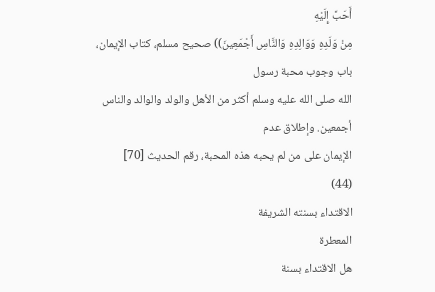أَحَبَّ إِلَيْهِ
مِنْ وَلَدِهِ وَوَالِدِهِ وَالنَّاسِ أَجْمَعِينَ)) صحيح مسلم، كتاب الإيمان، باب وجوب محبة رسول
الله صلى الله عليه وسلم أكثر من الأهل والولد والوالد والناس أجمعين. وإطلاق عدم
الإيمان على من لم يحبه هذه المحبة، رقم الحديث [70]
(44)
الاقتداء بسنته الشريفة
المعطرة
هل الاقتداء بسنة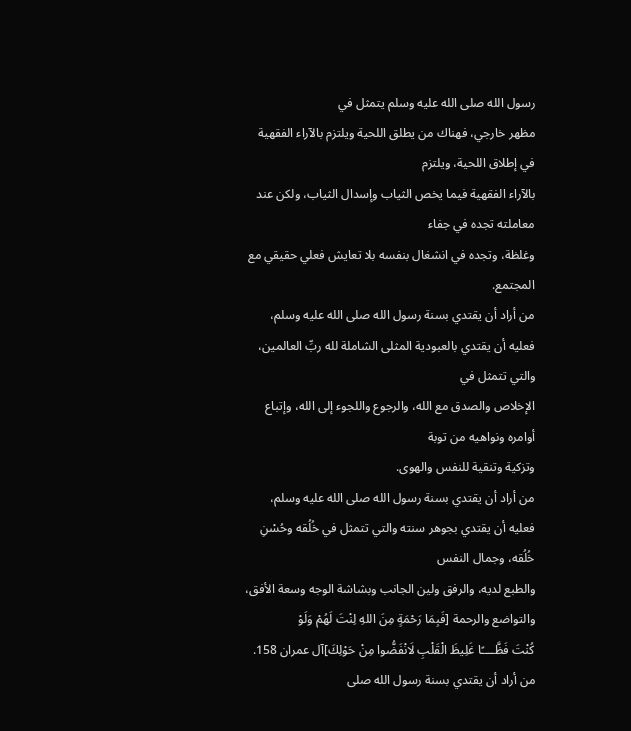رسول الله صلى الله عليه وسلم يتمثل في
مظهر خارجي، فهناك من يطلق اللحية ويلتزم بالآراء الفقهية في إطلاق اللحية، ويلتزم
بالآراء الفقهية فيما يخص الثياب وإسدال الثياب، ولكن عند معاملته تجده في جفاء
وغلظة، وتجده في انشغال بنفسه بلا تعايش فعلي حقيقي مع المجتمع.
من أراد أن يقتدي بسنة رسول الله صلى الله عليه وسلم،
فعليه أن يقتدي بالعبودية المثلى الشاملة لله ربِّ العالمين، والتي تتمثل في
الإخلاص والصدق مع الله، والرجوع واللجوء إلى الله، وإتباع أوامره ونواهيه من توبة
وتزكية وتنقية للنفس والهوى.
من أراد أن يقتدي بسنة رسول الله صلى الله عليه وسلم،
فعليه أن يقتدي بجوهر سنته والتي تتمثل في خُلُقه وحُسْنِ خُلُقه، وجمال النفس
والطبع لديه، والرفق ولين الجانب وبشاشة الوجه وسعة الأفق، والتواضع والرحمة [فَبِمَا رَحْمَةٍ مِنَ اللهِ لِنْتَ لَهُمْ وَلَوْ
كُنْتَ فَظَّــــًا غَلِيظَ الْقَلْبِ لَانْفَضُّوا مِنْ حَوْلِكَ]آل عمران 158.
من أراد أن يقتدي بسنة رسول الله صلى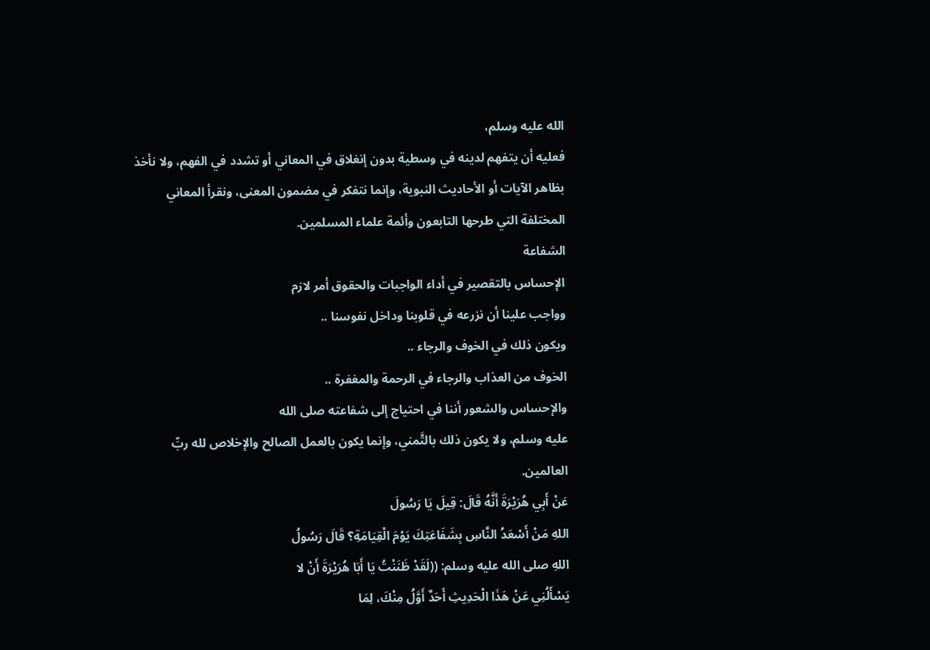الله عليه وسلم،
فعليه أن يتفهم لدينه في وسطية بدون إنغلاق في المعاني أو تشدد في الفهم، ولا نأخذ
بظاهر الآيات أو الأحاديث النبوية، وإنما نتفكر في مضمون المعنى، ونقرأ المعاني
المختلفة التي طرحها التابعون وأئمة علماء المسلمين.
الشفاعة
الإحساس بالتقصير في أداء الواجبات والحقوق أمر لازم
وواجب علينا أن نزرعه في قلوبنا وداخل نفوسنا ..
ويكون ذلك في الخوف والرجاء ..
الخوف من العذاب والرجاء في الرحمة والمغفرة ..
والإحساس والشعور أننا في احتياج إلى شفاعته صلى الله
عليه وسلم، ولا يكون ذلك بالتَّمني، وإنما يكون بالعمل الصالح والإخلاص لله ربِّ
العالمين.
عَنْ أَبِي هُرَيْرَةَ أَنَّهُ قَالَ: قِيلَ يَا رَسُولَ
اللهِ مَنْ أَسْعَدُ النَّاسِ بِشَفَاعَتِكَ يَوْمَ الْقِيَامَةِ؟ قَالَ رَسُولُ
اللهِ صلى الله عليه وسلم: ((لَقَدْ ظَنَنْتُ يَا أَبَا هُرَيْرَةَ أَنْ لا
يَسْأَلُنِي عَنْ هَذَا الْحَدِيثِ أَحَدٌ أَوَّلُ مِنْكَ، لِمَا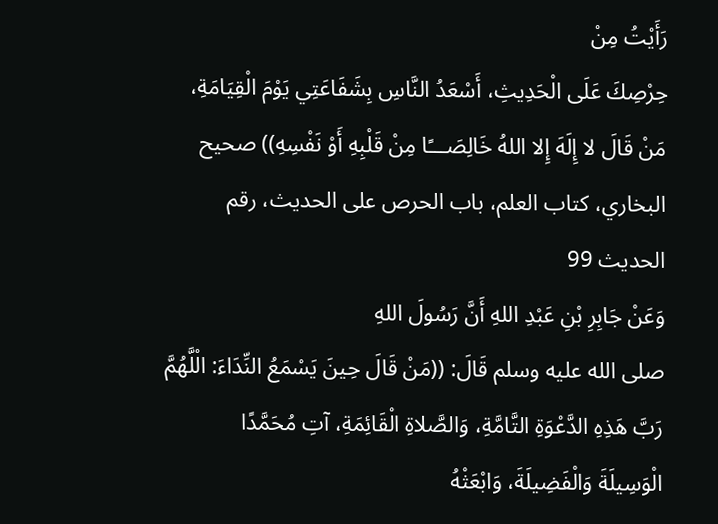رَأَيْتُ مِنْ
حِرْصِكَ عَلَى الْحَدِيثِ، أَسْعَدُ النَّاسِ بِشَفَاعَتِي يَوْمَ الْقِيَامَةِ،
مَنْ قَالَ لا إِلَهَ إِلا اللهُ خَالِصَـــًا مِنْ قَلْبِهِ أَوْ نَفْسِهِ)) صحيح البخاري، كتاب العلم، باب الحرص على الحديث، رقم
الحديث 99
وَعَنْ جَابِرِ بْنِ عَبْدِ اللهِ أَنَّ رَسُولَ اللهِ
صلى الله عليه وسلم قَالَ: ((مَنْ قَالَ حِينَ يَسْمَعُ النِّدَاءَ: الْلَّهُمَّ
رَبَّ هَذِهِ الدَّعْوَةِ التَّامَّةِ، وَالصَّلاةِ الْقَائِمَةِ، آتِ مُحَمَّدًا
الْوَسِيلَةَ وَالْفَضِيلَةَ، وَابْعَثْهُ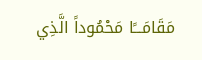مَقَامَـــًا مَحْمُوداً الَّذِي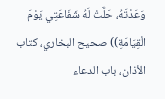وَعَدْتَهُ، حَلَّتْ لَهُ شَفَاعَتِي يَوْمَ الْقِيَامَةِ)) صحيح البخاري، كتاب الأذان، باب الدعاء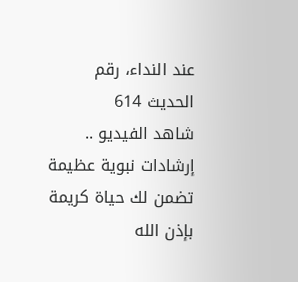عند النداء، رقم
الحديث 614
شاهد الفيديو .. إرشادات نبوية عظيمة تضمن لك حياة كريمة
بإذن الله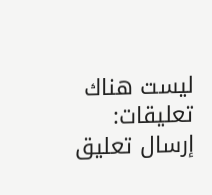ليست هناك تعليقات:
إرسال تعليق